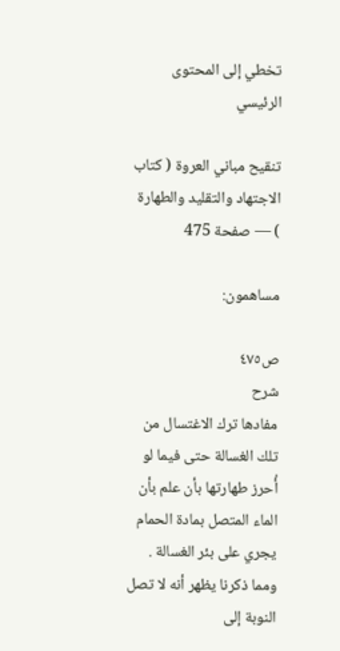تخطي إلى المحتوى الرئيسي

تنقيح مباني العروة ( كتاب الاجتهاد والتقليد والطهارة ) — صفحة 475

مساهمون:

ص٤٧٥
شرح
مفادها ترك الاغتسال من تلك الغسالة حتى فيما لو أُحرز طهارتها بأن علم بأن الماء المتصل بمادة الحمام يجري على بئر الغسالة . ومما ذكرنا يظهر أنه لا تصل النوبة إلى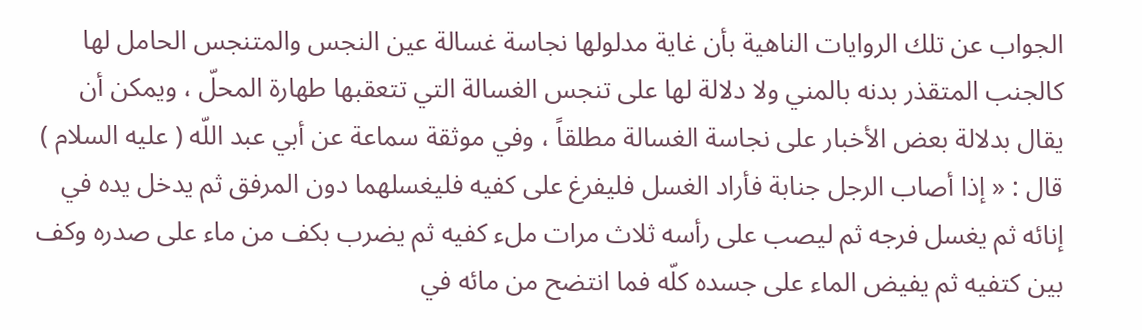الجواب عن تلك الروايات الناهية بأن غاية مدلولها نجاسة غسالة عين النجس والمتنجس الحامل لها كالجنب المتقذر بدنه بالمني ولا دلالة لها على تنجس الغسالة التي تتعقبها طهارة المحلّ ، ويمكن أن يقال بدلالة بعض الأخبار على نجاسة الغسالة مطلقاً ، وفي موثقة سماعة عن أبي عبد اللّه ( عليه السلام ) قال : « إذا أصاب الرجل جنابة فأراد الغسل فليفرغ على كفيه فليغسلهما دون المرفق ثم يدخل يده في إنائه ثم يغسل فرجه ثم ليصب على رأسه ثلاث مرات ملء كفيه ثم يضرب بكف من ماء على صدره وكف بين كتفيه ثم يفيض الماء على جسده كلّه فما انتضح من مائه في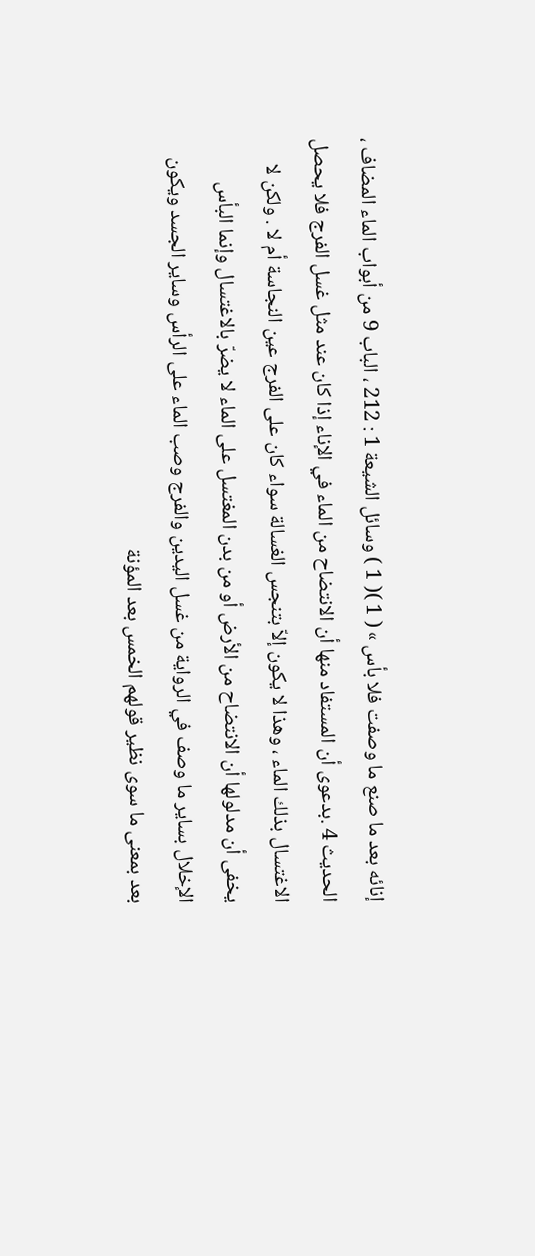إنائه بعد ما صنع ما وصفت فلا بأس » ( 1 )( 1 ) وسائل الشيعة 1 : 212 ، الباب 9 من أبواب الماء المضاف ، الحديث 4 .بدعوى أن المستفاد منها أن الانتضاح من الماء في الإناء إذا كان عند مثل غسل الفرج فلا يحصل الاغتسال بذلك الماء ، وهذا لا يكون إلاّ بتنجس الغسالة سواء كان على الفرج عين النجاسة أم لا . ولكن لا يخفى أن مدلولها أن الانتضاح من الأرض أو من بدن المغتسل على الماء لا يضرّ بالاغتسال وإنما البأس الإخلال بساير ما وصف في الرواية من غسل اليدين والفرج وصب الماء على الرأس وساير الجسد ويكون بعد بمعنى ما سوى نظير قولهم الخمس بعد المؤنة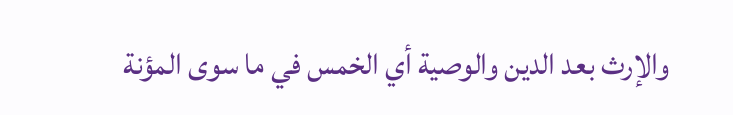والإرث بعد الدين والوصية أي الخمس في ما سوى المؤنة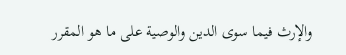والإرث فيما سوى الدين والوصية على ما هو المقرر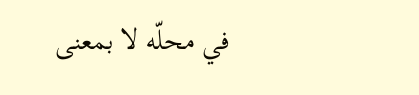في محلّه لا بمعنى